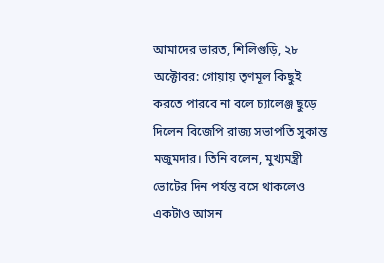আমাদের ভারত, শিলিগুড়ি, ২৮ অক্টোবর: গোয়ায় তৃণমূল কিছুই করতে পারবে না বলে চ্যালেঞ্জ ছুড়ে দিলেন বিজেপি রাজ্য সভাপতি সুকান্ত মজুমদার। তিনি বলেন, মুখ্যমন্ত্রী ভোটের দিন পর্যন্ত বসে থাকলেও একটাও আসন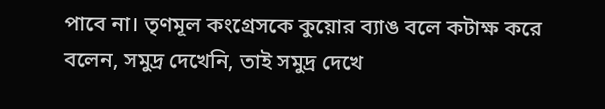পাবে না। তৃণমূল কংগ্রেসকে কুয়োর ব্যাঙ বলে কটাক্ষ করে বলেন, সমুদ্র দেখেনি, তাই সমুদ্র দেখে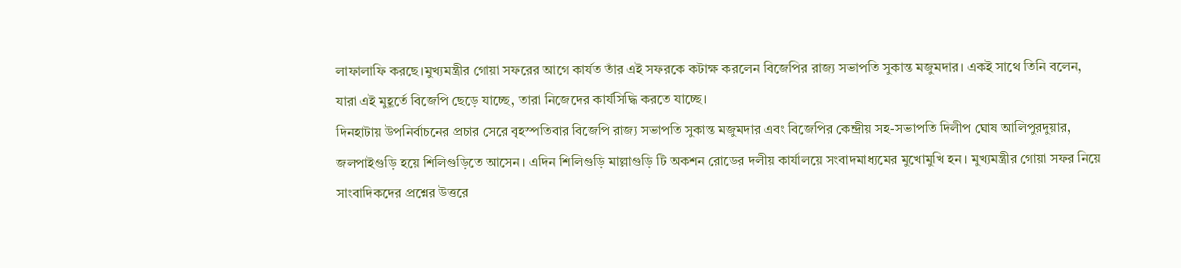লাফালাফি করছে।মুখ্যমন্ত্রীর গোয়া সফরের আগে কার্যত তাঁর এই সফরকে কটাক্ষ করলেন বিজেপির রাজ্য সভাপতি সুকান্ত মজুমদার। একই সাথে তিনি বলেন, যারা এই মুহূর্তে বিজেপি ছেড়ে যাচ্ছে, তারা নিজেদের কার্যসিদ্ধি করতে যাচ্ছে।
দিনহাটায় উপনির্বাচনের প্রচার সেরে বৃহস্পতিবার বিজেপি রাজ্য সভাপতি সুকান্ত মজুমদার এবং বিজেপির কেন্দ্রীয় সহ-সভাপতি দিলীপ ঘোষ আলিপুরদুয়ার, জলপাইগুড়ি হয়ে শিলিগুড়িতে আসেন। এদিন শিলিগুড়ি মাল্লাগুড়ি টি অকশন রোডের দলীয় কার্যালয়ে সংবাদমাধ্যমের মুখোমুখি হন। মুখ্যমন্ত্রীর গোয়া সফর নিয়ে সাংবাদিকদের প্রশ্নের উত্তরে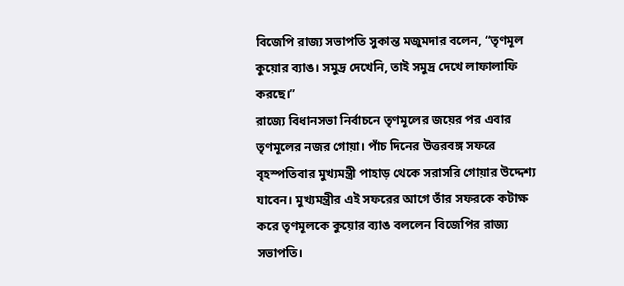বিজেপি রাজ্য সভাপতি সুকান্ত মজুমদার বলেন, “তৃণমূল কুয়োর ব্যাঙ। সমুদ্র দেখেনি, তাই সমুদ্র দেখে লাফালাফি করছে।”
রাজ্যে বিধানসভা নির্বাচনে তৃণমূলের জয়ের পর এবার তৃণমূলের নজর গোয়া। পাঁচ দিনের উত্তরবঙ্গ সফরে বৃহস্পতিবার মুখ্যমন্ত্রী পাহাড় থেকে সরাসরি গোয়ার উদ্দেশ্য যাবেন। মুখ্যমন্ত্রীর এই সফরের আগে তাঁর সফরকে কটাক্ষ করে তৃণমূলকে কুয়োর ব্যাঙ বললেন বিজেপির রাজ্য সভাপতি।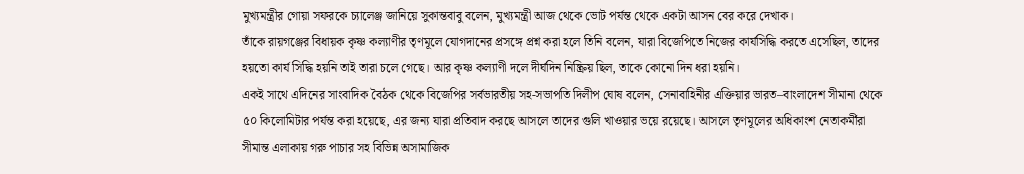মুখ্যমন্ত্রীর গোয়া সফরকে চ্যালেঞ্জ জানিয়ে সুকান্তবাবু বলেন, মুখ্যমন্ত্রী আজ থেকে ভোট পর্যন্ত থেকে একটা আসন বের করে দেখাক।
তাঁকে রায়গঞ্জের বিধায়ক কৃষ্ণ কল্যাণীর তৃণমূলে যোগদানের প্রসঙ্গে প্রশ্ন করা হলে তিনি বলেন, যারা বিজেপিতে নিজের কার্যসিদ্ধি করতে এসেছিল, তাদের হয়তো কার্য সিদ্ধি হয়নি তাই তারা চলে গেছে। আর কৃষ্ণ কল্যাণী দলে দীর্ঘদিন নিষ্ক্রিয় ছিল, তাকে কোনো দিন ধরা হয়নি।
একই সাথে এদিনের সাংবাদিক বৈঠক থেকে বিজেপির সর্বভারতীয় সহ-সভাপতি দিলীপ ঘোষ বলেন, সেনাবাহিনীর এক্তিয়ার ভারত–বাংলাদেশ সীমানা থেকে ৫০ কিলোমিটার পর্যন্ত করা হয়েছে, এর জন্য যারা প্রতিবাদ করছে আসলে তাদের গুলি খাওয়ার ভয়ে রয়েছে। আসলে তৃণমূলের অধিকাংশ নেতাকর্মীরা সীমান্ত এলাকায় গরু পাচার সহ বিভিন্ন অসামাজিক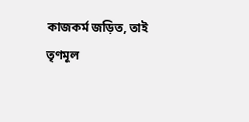কাজকর্ম জড়িত, তাই তৃণমূল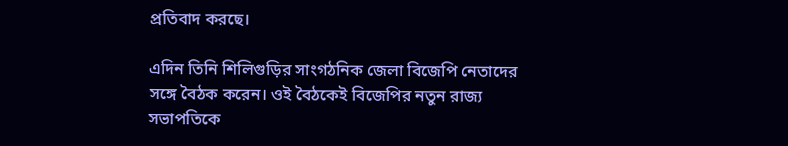প্রতিবাদ করছে।

এদিন তিনি শিলিগুড়ির সাংগঠনিক জেলা বিজেপি নেতাদের সঙ্গে বৈঠক করেন। ওই বৈঠকেই বিজেপির নতুন রাজ্য সভাপতিকে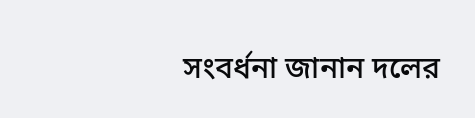সংবর্ধনা জানান দলের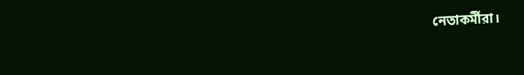নেতাকর্মীরা।